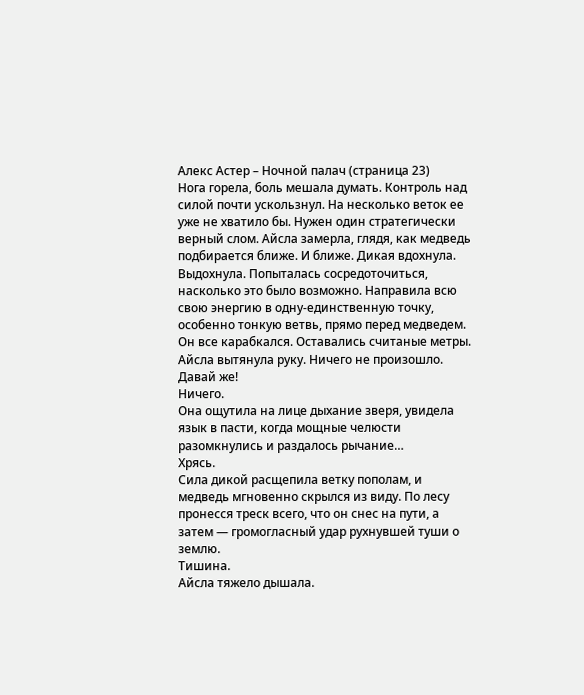Алекс Астер – Ночной палач (страница 23)
Нога горела, боль мешала думать. Контроль над силой почти ускользнул. На несколько веток ее уже не хватило бы. Нужен один стратегически верный слом. Айсла замерла, глядя, как медведь подбирается ближе. И ближе. Дикая вдохнула. Выдохнула. Попыталась сосредоточиться, насколько это было возможно. Направила всю свою энергию в одну-единственную точку, особенно тонкую ветвь, прямо перед медведем. Он все карабкался. Оставались считаные метры.
Айсла вытянула руку. Ничего не произошло.
Давай же!
Ничего.
Она ощутила на лице дыхание зверя, увидела язык в пасти, когда мощные челюсти разомкнулись и раздалось рычание…
Хрясь.
Сила дикой расщепила ветку пополам, и медведь мгновенно скрылся из виду. По лесу пронесся треск всего, что он снес на пути, а затем — громогласный удар рухнувшей туши о землю.
Тишина.
Айсла тяжело дышала.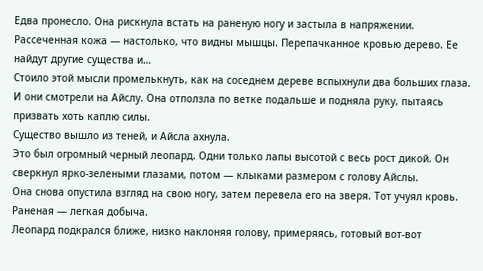Едва пронесло. Она рискнула встать на раненую ногу и застыла в напряжении. Рассеченная кожа — настолько, что видны мышцы. Перепачканное кровью дерево. Ее найдут другие существа и…
Стоило этой мысли промелькнуть, как на соседнем дереве вспыхнули два больших глаза. И они смотрели на Айслу. Она отползла по ветке подальше и подняла руку, пытаясь призвать хоть каплю силы.
Существо вышло из теней, и Айсла ахнула.
Это был огромный черный леопард. Одни только лапы высотой с весь рост дикой. Он сверкнул ярко-зелеными глазами, потом — клыками размером с голову Айслы.
Она снова опустила взгляд на свою ногу, затем перевела его на зверя. Тот учуял кровь. Раненая — легкая добыча.
Леопард подкрался ближе, низко наклоняя голову, примеряясь, готовый вот-вот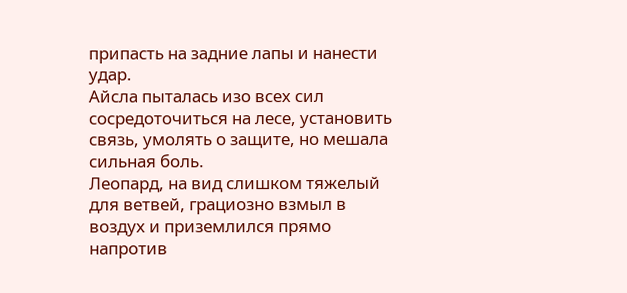припасть на задние лапы и нанести удар.
Айсла пыталась изо всех сил сосредоточиться на лесе, установить связь, умолять о защите, но мешала сильная боль.
Леопард, на вид слишком тяжелый для ветвей, грациозно взмыл в воздух и приземлился прямо напротив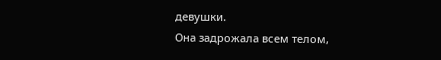девушки.
Она задрожала всем телом,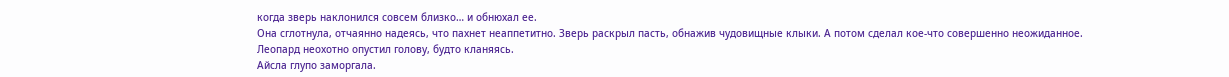когда зверь наклонился совсем близко… и обнюхал ее.
Она сглотнула, отчаянно надеясь, что пахнет неаппетитно. Зверь раскрыл пасть, обнажив чудовищные клыки. А потом сделал кое-что совершенно неожиданное.
Леопард неохотно опустил голову, будто кланяясь.
Айсла глупо заморгала.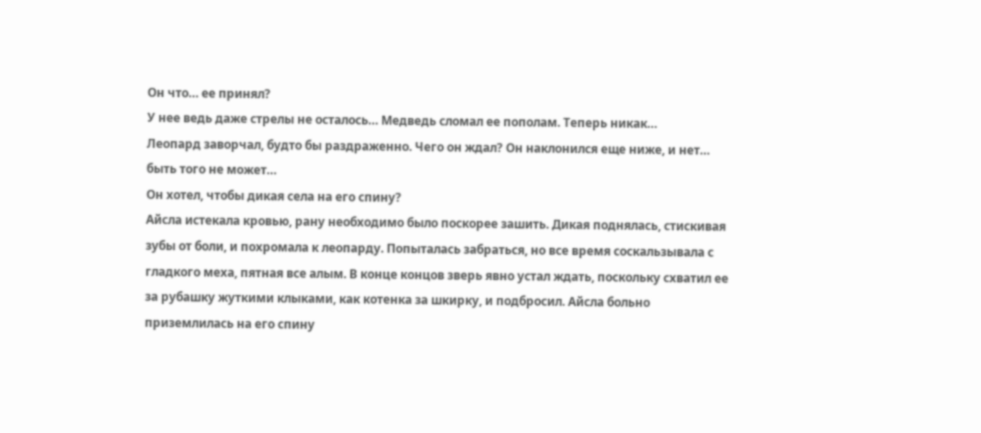Он что… ее принял?
У нее ведь даже стрелы не осталось… Медведь сломал ее пополам. Теперь никак…
Леопард заворчал, будто бы раздраженно. Чего он ждал? Он наклонился еще ниже, и нет… быть того не может…
Он хотел, чтобы дикая села на его спину?
Айсла истекала кровью, рану необходимо было поскорее зашить. Дикая поднялась, стискивая зубы от боли, и похромала к леопарду. Попыталась забраться, но все время соскальзывала с гладкого меха, пятная все алым. В конце концов зверь явно устал ждать, поскольку схватил ее за рубашку жуткими клыками, как котенка за шкирку, и подбросил. Айсла больно приземлилась на его спину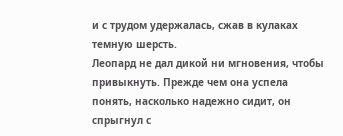и с трудом удержалась, сжав в кулаках темную шерсть.
Леопард не дал дикой ни мгновения, чтобы привыкнуть. Прежде чем она успела понять, насколько надежно сидит, он спрыгнул с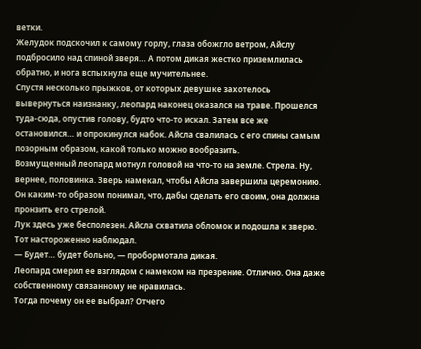ветки.
Желудок подскочил к самому горлу, глаза обожгло ветром, Айслу подбросило над спиной зверя… А потом дикая жестко приземлилась обратно, и нога вспыхнула еще мучительнее.
Спустя несколько прыжков, от которых девушке захотелось вывернуться наизнанку, леопард наконец оказался на траве. Прошелся туда-сюда, опустив голову, будто что-то искал. Затем все же остановился… и опрокинулся набок. Айсла свалилась с его спины самым позорным образом, какой только можно вообразить.
Возмущенный леопард мотнул головой на что-то на земле. Стрела. Ну, вернее, половинка. Зверь намекал, чтобы Айсла завершила церемонию. Он каким-то образом понимал, что, дабы сделать его своим, она должна пронзить его стрелой.
Лук здесь уже бесполезен. Айсла схватила обломок и подошла к зверю.
Тот настороженно наблюдал.
— Будет… будет больно, — пробормотала дикая.
Леопард смерил ее взглядом с намеком на презрение. Отлично. Она даже собственному связанному не нравилась.
Тогда почему он ее выбрал? Отчего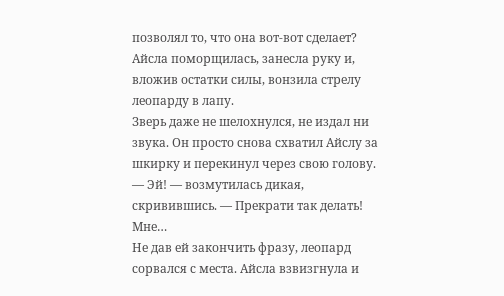позволял то, что она вот-вот сделает?
Айсла поморщилась, занесла руку и, вложив остатки силы, вонзила стрелу леопарду в лапу.
Зверь даже не шелохнулся, не издал ни звука. Он просто снова схватил Айслу за шкирку и перекинул через свою голову.
— Эй! — возмутилась дикая, скривившись. — Прекрати так делать! Мне…
Не дав ей закончить фразу, леопард сорвался с места. Айсла взвизгнула и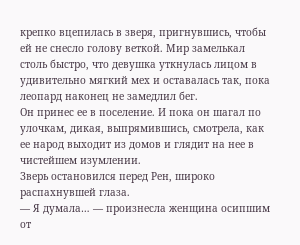крепко вцепилась в зверя, пригнувшись, чтобы ей не снесло голову веткой. Мир замелькал столь быстро, что девушка уткнулась лицом в удивительно мягкий мех и оставалась так, пока леопард наконец не замедлил бег.
Он принес ее в поселение. И пока он шагал по улочкам, дикая, выпрямившись, смотрела, как ее народ выходит из домов и глядит на нее в чистейшем изумлении.
Зверь остановился перед Рен, широко распахнувшей глаза.
— Я думала… — произнесла женщина осипшим от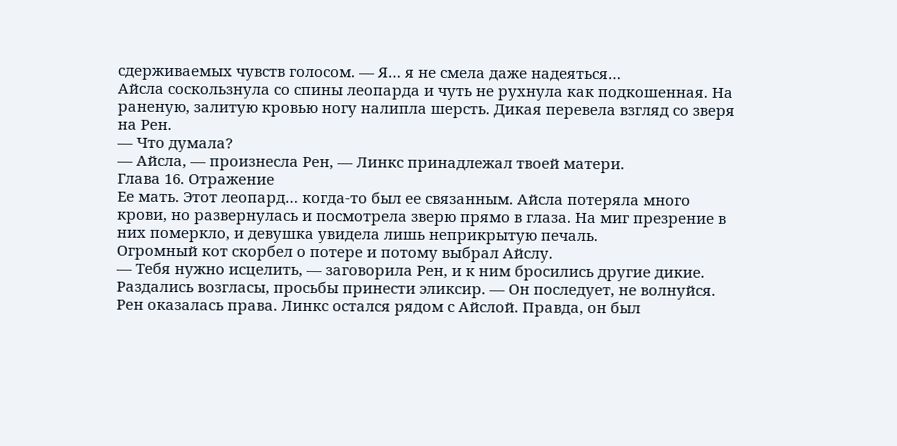сдерживаемых чувств голосом. — Я… я не смела даже надеяться…
Айсла соскользнула со спины леопарда и чуть не рухнула как подкошенная. На раненую, залитую кровью ногу налипла шерсть. Дикая перевела взгляд со зверя на Рен.
— Что думала?
— Айсла, — произнесла Рен, — Линкс принадлежал твоей матери.
Глава 16. Отражение
Ее мать. Этот леопард… когда-то был ее связанным. Айсла потеряла много крови, но развернулась и посмотрела зверю прямо в глаза. На миг презрение в них померкло, и девушка увидела лишь неприкрытую печаль.
Огромный кот скорбел о потере и потому выбрал Айслу.
— Тебя нужно исцелить, — заговорила Рен, и к ним бросились другие дикие. Раздались возгласы, просьбы принести эликсир. — Он последует, не волнуйся.
Рен оказалась права. Линкс остался рядом с Айслой. Правда, он был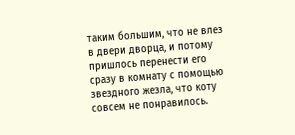таким большим, что не влез в двери дворца, и потому пришлось перенести его сразу в комнату с помощью звездного жезла, что коту совсем не понравилось.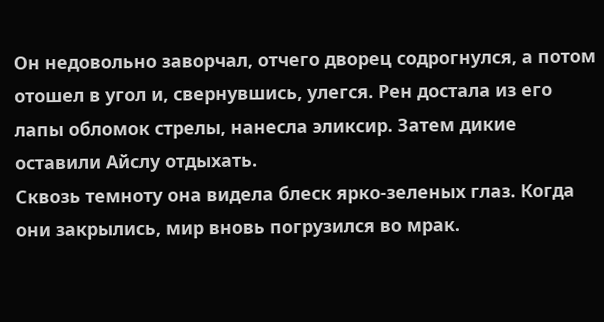Он недовольно заворчал, отчего дворец содрогнулся, а потом отошел в угол и, свернувшись, улегся. Рен достала из его лапы обломок стрелы, нанесла эликсир. Затем дикие оставили Айслу отдыхать.
Сквозь темноту она видела блеск ярко-зеленых глаз. Когда они закрылись, мир вновь погрузился во мрак.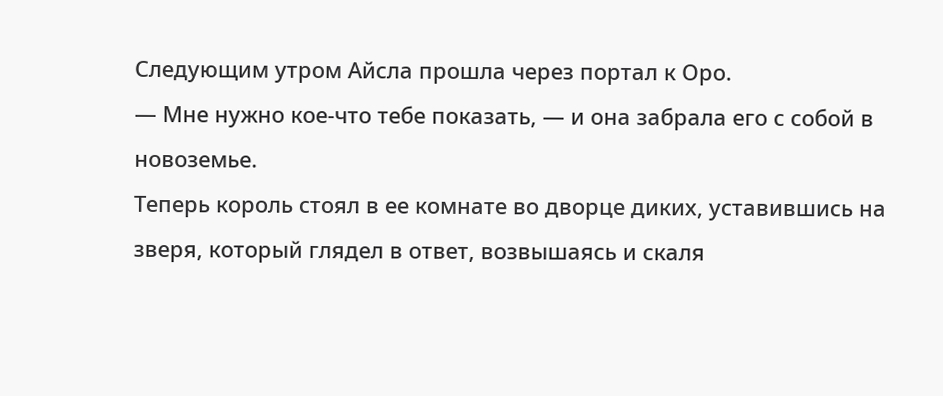Следующим утром Айсла прошла через портал к Оро.
— Мне нужно кое-что тебе показать, — и она забрала его с собой в новоземье.
Теперь король стоял в ее комнате во дворце диких, уставившись на зверя, который глядел в ответ, возвышаясь и скаля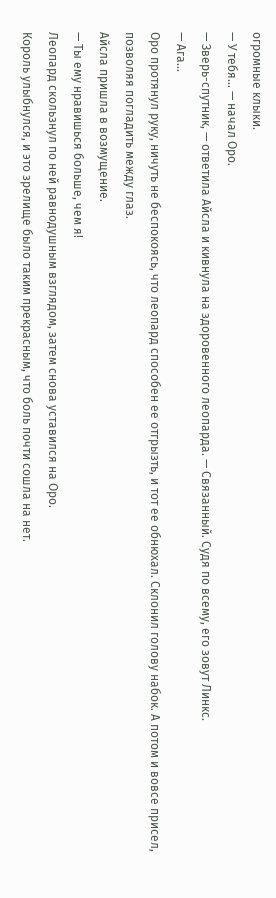огромные клыки.
— У тебя… — начал Оро.
— Зверь-спутник, — ответила Айсла и кивнула на здоровенного леопарда. — Связанный. Судя по всему, его зовут Линкс.
— Ага…
Оро протянул руку, ничуть не беспокоясь, что леопард способен ее отгрызть, и тот ее обнюхал. Склонил голову набок. А потом и вовсе присел, позволяя погладить между глаз.
Айсла пришла в возмущение.
— Ты ему нравишься больше, чем я!
Леопард скользнул по ней равнодушным взглядом, затем снова уставился на Оро.
Король улыбнулся, и это зрелище было таким прекрасным, что боль почти сошла на нет.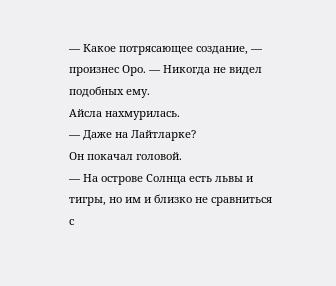— Какое потрясающее создание, — произнес Оро. — Никогда не видел подобных ему.
Айсла нахмурилась.
— Даже на Лайтларке?
Он покачал головой.
— На острове Солнца есть львы и тигры, но им и близко не сравниться с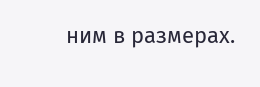ним в размерах.